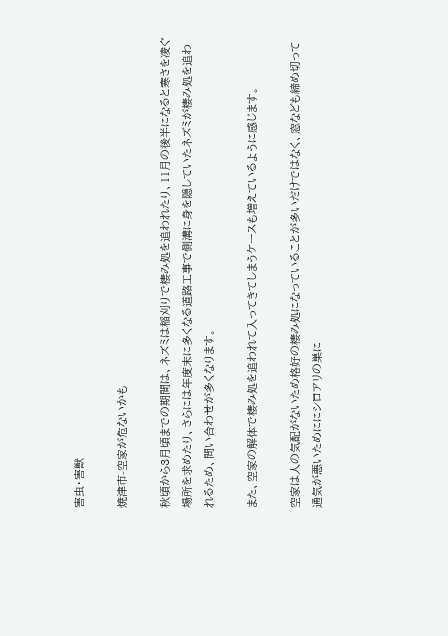害虫・害獣

焼津市-空家が危ないかも

秋頃から3月頃までの期間は、ネズミは稲刈りで棲み処を追われたり、11月の後半になると寒さを凌ぐ場所を求めたり、さらには年度末に多くなる道路工事で側溝に身を隠していたネズミが棲み処を追われるため、問い合わせが多くなります。

また、空家の解体で棲み処を追われて入ってきてしまうケースも増えているように感じます。

空家は人の気配がないため格好の棲み処になっていることが多いだけではなく、窓なども締め切って通気が悪いためににシロアリの巣に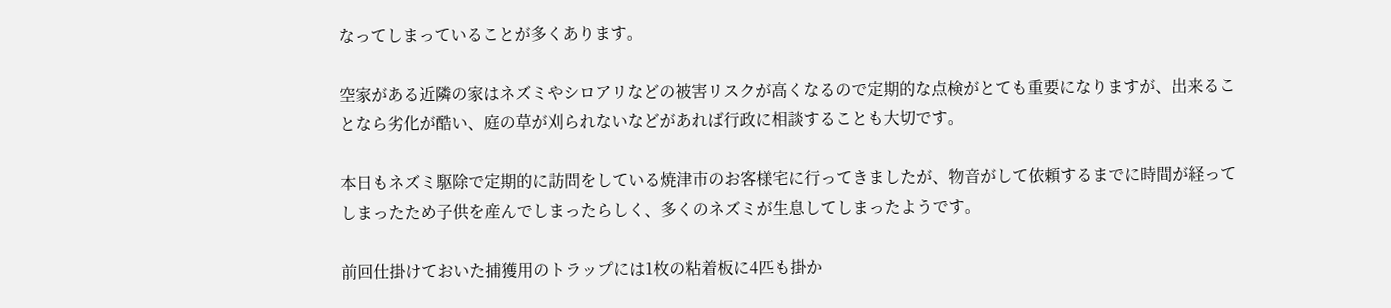なってしまっていることが多くあります。

空家がある近隣の家はネズミやシロアリなどの被害リスクが高くなるので定期的な点検がとても重要になりますが、出来ることなら劣化が酷い、庭の草が刈られないなどがあれば行政に相談することも大切です。

本日もネズミ駆除で定期的に訪問をしている焼津市のお客様宅に行ってきましたが、物音がして依頼するまでに時間が経ってしまったため子供を産んでしまったらしく、多くのネズミが生息してしまったようです。

前回仕掛けておいた捕獲用のトラップには1枚の粘着板に4匹も掛か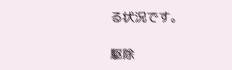る状況です。

駆除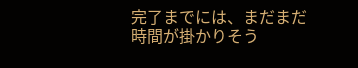完了までには、まだまだ時間が掛かりそう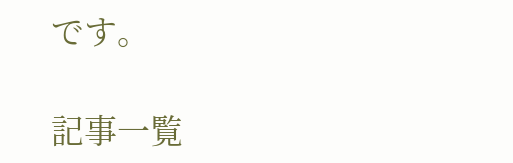です。

記事一覧